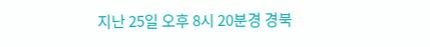지난 25일 오후 8시 20분경 경북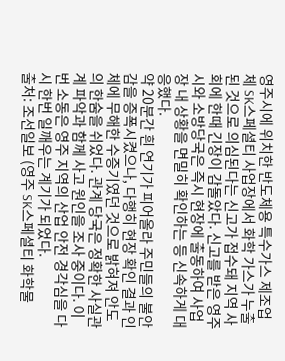영주시에 위치한 반도체용 특수가스 제조업체 SK스페셜티 사업장에서 화학 가스가 누출된 것으로 의심된다는 신고가 접수돼 지역 사회에 한때 긴장이 감돌았다. 신고를 받은 영주시와 소방당국은 즉시 현장에 출동하여 사업장 내 상황을 면밀히 확인하는 등 신속하게 대응했다.
약 20분간 흰 연기가 피어올라 주민들의 불안감을 증폭시켰으나, 다행히 현장 확인 결과 인체에 무해한 수증기였던 것으로 밝혀져 안도의 한숨을 쉬었다. 관계 당국은 정확한 사실관계 파악과 함께 사고 원인을 조사 중이다. 이번 소동은 영주 지역의 산업 안전 경각심을 다시 한번 일깨우는 계기가 되었다.
출처: 조선일보 (영주 SK스페셜티 화학물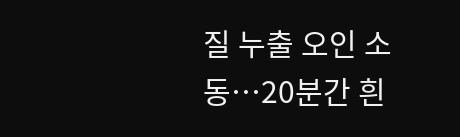질 누출 오인 소동…20분간 흰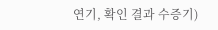연기, 확인 결과 수증기)